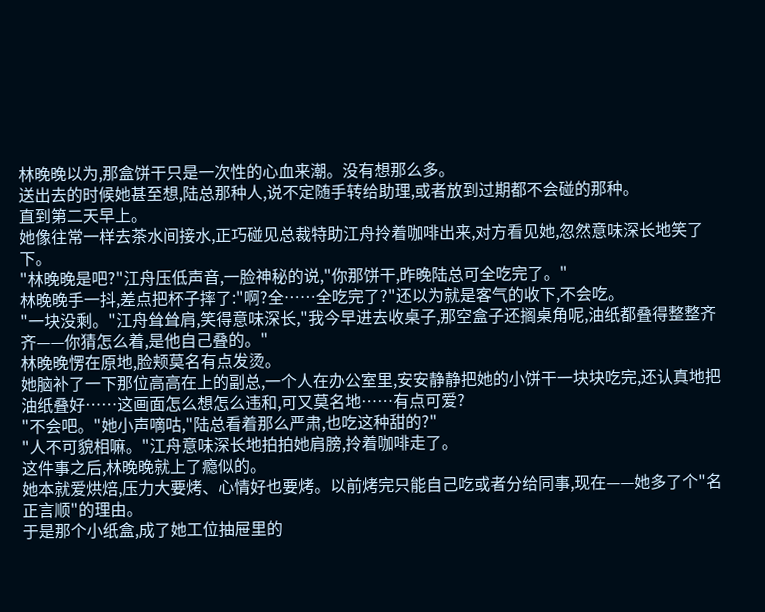林晚晚以为,那盒饼干只是一次性的心血来潮。没有想那么多。
送出去的时候她甚至想,陆总那种人,说不定随手转给助理,或者放到过期都不会碰的那种。
直到第二天早上。
她像往常一样去茶水间接水,正巧碰见总裁特助江舟拎着咖啡出来,对方看见她,忽然意味深长地笑了下。
"林晚晚是吧?"江舟压低声音,一脸神秘的说,"你那饼干,昨晚陆总可全吃完了。"
林晚晚手一抖,差点把杯子摔了:"啊?全……全吃完了?"还以为就是客气的收下,不会吃。
"一块没剩。"江舟耸耸肩,笑得意味深长,"我今早进去收桌子,那空盒子还搁桌角呢,油纸都叠得整整齐齐——你猜怎么着,是他自己叠的。"
林晚晚愣在原地,脸颊莫名有点发烫。
她脑补了一下那位高高在上的副总,一个人在办公室里,安安静静把她的小饼干一块块吃完,还认真地把油纸叠好……这画面怎么想怎么违和,可又莫名地……有点可爱?
"不会吧。"她小声嘀咕,"陆总看着那么严肃,也吃这种甜的?"
"人不可貌相嘛。"江舟意味深长地拍拍她肩膀,拎着咖啡走了。
这件事之后,林晚晚就上了瘾似的。
她本就爱烘焙,压力大要烤、心情好也要烤。以前烤完只能自己吃或者分给同事,现在——她多了个"名正言顺"的理由。
于是那个小纸盒,成了她工位抽屉里的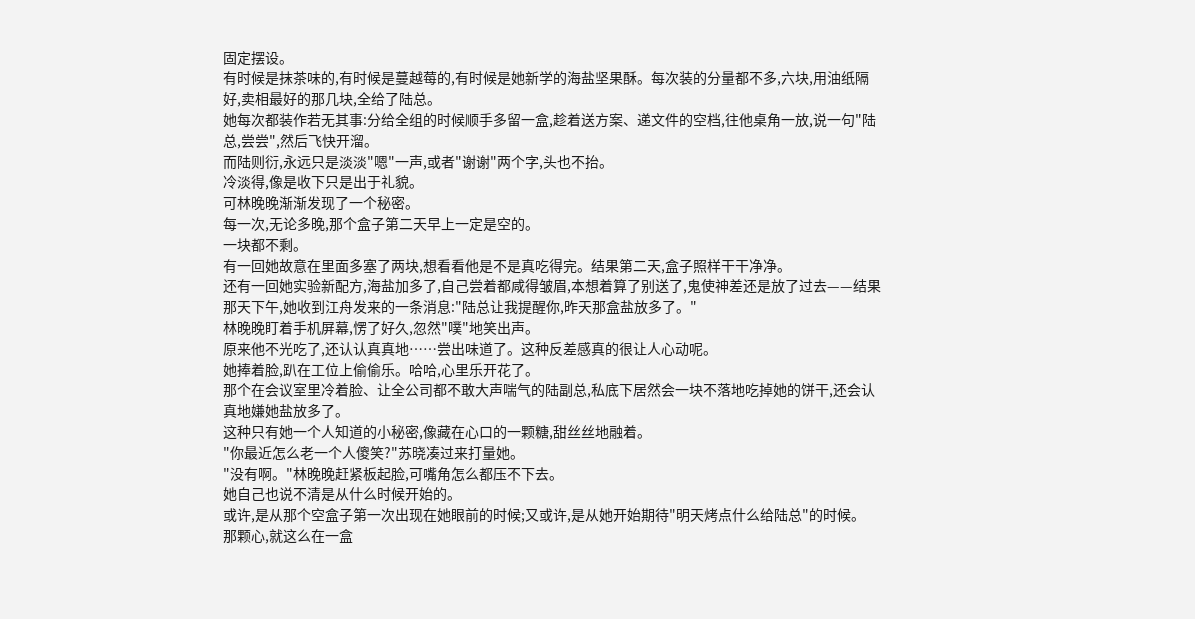固定摆设。
有时候是抹茶味的,有时候是蔓越莓的,有时候是她新学的海盐坚果酥。每次装的分量都不多,六块,用油纸隔好,卖相最好的那几块,全给了陆总。
她每次都装作若无其事:分给全组的时候顺手多留一盒,趁着送方案、递文件的空档,往他桌角一放,说一句"陆总,尝尝",然后飞快开溜。
而陆则衍,永远只是淡淡"嗯"一声,或者"谢谢"两个字,头也不抬。
冷淡得,像是收下只是出于礼貌。
可林晚晚渐渐发现了一个秘密。
每一次,无论多晚,那个盒子第二天早上一定是空的。
一块都不剩。
有一回她故意在里面多塞了两块,想看看他是不是真吃得完。结果第二天,盒子照样干干净净。
还有一回她实验新配方,海盐加多了,自己尝着都咸得皱眉,本想着算了别送了,鬼使神差还是放了过去——结果那天下午,她收到江舟发来的一条消息:"陆总让我提醒你,昨天那盒盐放多了。"
林晚晚盯着手机屏幕,愣了好久,忽然"噗"地笑出声。
原来他不光吃了,还认认真真地……尝出味道了。这种反差感真的很让人心动呢。
她捧着脸,趴在工位上偷偷乐。哈哈,心里乐开花了。
那个在会议室里冷着脸、让全公司都不敢大声喘气的陆副总,私底下居然会一块不落地吃掉她的饼干,还会认真地嫌她盐放多了。
这种只有她一个人知道的小秘密,像藏在心口的一颗糖,甜丝丝地融着。
"你最近怎么老一个人傻笑?"苏晓凑过来打量她。
"没有啊。"林晚晚赶紧板起脸,可嘴角怎么都压不下去。
她自己也说不清是从什么时候开始的。
或许,是从那个空盒子第一次出现在她眼前的时候;又或许,是从她开始期待"明天烤点什么给陆总"的时候。
那颗心,就这么在一盒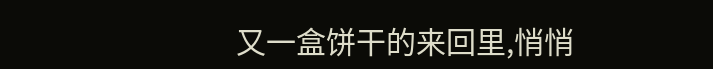又一盒饼干的来回里,悄悄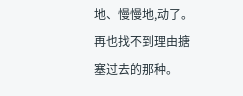地、慢慢地,动了。再也找不到理由搪塞过去的那种。